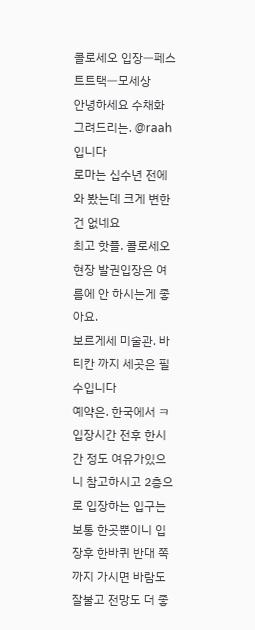콜로세오 입장ㅡ페스트트택ㅡ모세상
안녕하세요 수채화 그려드리는. @raah 입니다
로마는 십수년 전에 와 봤는데 크게 변한건 없네요
최고 핫플. 콜로세오 현장 발권입장은 여름에 안 하시는게 좋아요.
보르게세 미술관. 바티칸 까지 세곳은 필수입니다
예약은. 한국에서 ㅋ
입장시간 전후 한시간 정도 여유가있으니 참고하시고 2층으로 입장하는 입구는 보통 한곳뿐이니 입장후 한바퀴 반대 쪽까지 가시면 바람도 잘불고 전망도 더 좋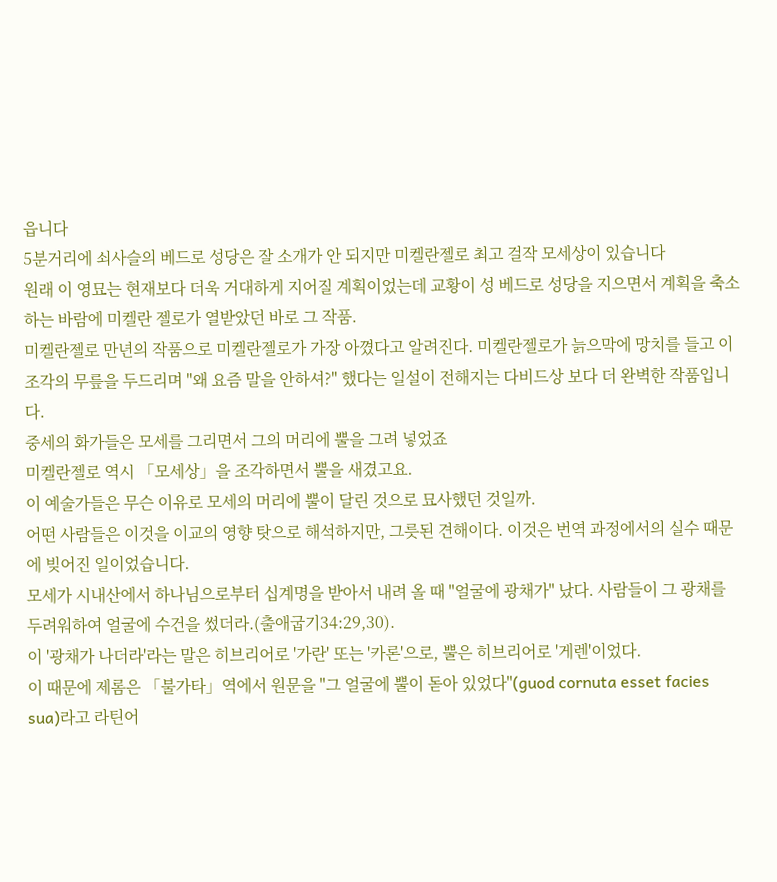읍니다
5분거리에 쇠사슬의 베드로 성당은 잘 소개가 안 되지만 미켈란젤로 최고 걸작 모세상이 있습니다
원래 이 영묘는 현재보다 더욱 거대하게 지어질 계획이었는데 교황이 성 베드로 성당을 지으면서 계획을 축소하는 바람에 미켈란 젤로가 열받았던 바로 그 작품.
미켈란젤로 만년의 작품으로 미켈란젤로가 가장 아꼈다고 알려진다. 미켈란젤로가 늙으막에 망치를 들고 이 조각의 무릎을 두드리며 "왜 요즘 말을 안하셔?" 했다는 일설이 전해지는 다비드상 보다 더 완벽한 작품입니다.
중세의 화가들은 모세를 그리면서 그의 머리에 뿔을 그려 넣었죠
미켈란젤로 역시 「모세상」을 조각하면서 뿔을 새겼고요.
이 예술가들은 무슨 이유로 모세의 머리에 뿔이 달린 것으로 묘사했던 것일까.
어떤 사람들은 이것을 이교의 영향 탓으로 해석하지만, 그릇된 견해이다. 이것은 번역 과정에서의 실수 때문에 빚어진 일이었습니다.
모세가 시내산에서 하나님으로부터 십계명을 받아서 내려 올 때 "얼굴에 광채가" 났다. 사람들이 그 광채를 두려워하여 얼굴에 수건을 썼더라.(출애굽기34:29,30).
이 '광채가 나더라'라는 말은 히브리어로 '가란' 또는 '카론'으로, 뿔은 히브리어로 '게렌'이었다.
이 때문에 제롬은 「불가타」역에서 원문을 "그 얼굴에 뿔이 돋아 있었다"(guod cornuta esset facies sua)라고 라틴어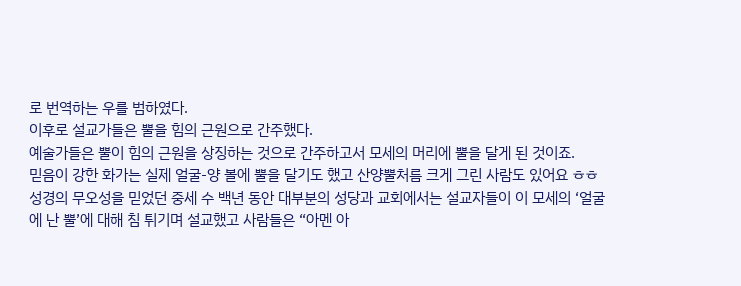로 번역하는 우를 범하였다.
이후로 설교가들은 뿔을 힘의 근원으로 간주했다.
예술가들은 뿔이 힘의 근원을 상징하는 것으로 간주하고서 모세의 머리에 뿔을 달게 된 것이죠.
믿음이 강한 화가는 실제 얼굴-양 볼에 뿔을 달기도 했고 산양뿔처름 크게 그린 사람도 있어요 ㅎㅎ
성경의 무오성을 믿었던 중세 수 백년 동안 대부분의 성당과 교회에서는 설교자들이 이 모세의 ‘얼굴에 난 뿔’에 대해 침 튀기며 설교했고 사람들은 “아멘 아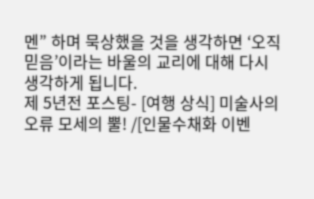멘” 하며 묵상했을 것을 생각하면 ‘오직 믿음’이라는 바울의 교리에 대해 다시 생각하게 됩니다.
제 5년전 포스팅- [여행 상식] 미술사의 오류 모세의 뿔! /[인물수채화 이벤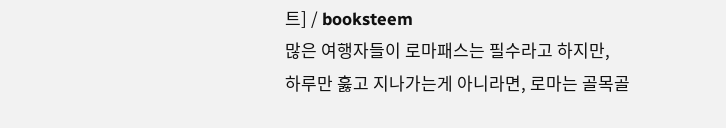트] / booksteem
많은 여행자들이 로마패스는 필수라고 하지만,
하루만 훓고 지나가는게 아니라면, 로마는 골목골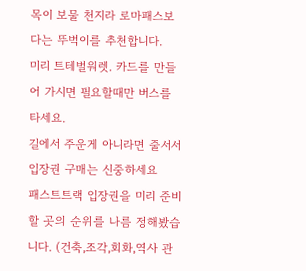목이 보물 천지라 로마패스보다는 뚜벅이를 추천합니다.
미리 트테벌워렛. 카드를 만들어 가시면 필요할때만 버스를 타세요.
길에서 주운게 아니라면 줄서서 입장권 구매는 신중하세요
패스트트랙 입장권을 미리 준비할 곳의 순위를 나름 정해봤습니다. (건축,조각,회화,역사 관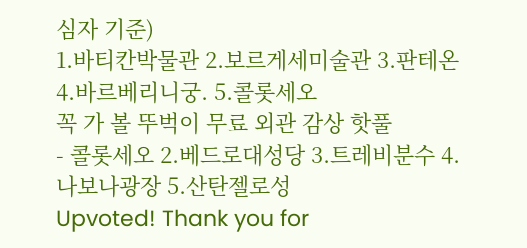심자 기준)
1.바티칸박물관 2.보르게세미술관 3.판테온 4.바르베리니궁. 5.콜롯세오
꼭 가 볼 뚜벅이 무료 외관 감상 핫풀
- 콜롯세오 2.베드로대성당 3.트레비분수 4. 나보나광장 5.산탄젤로성
Upvoted! Thank you for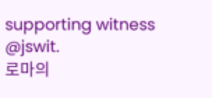supporting witness @jswit.
로마의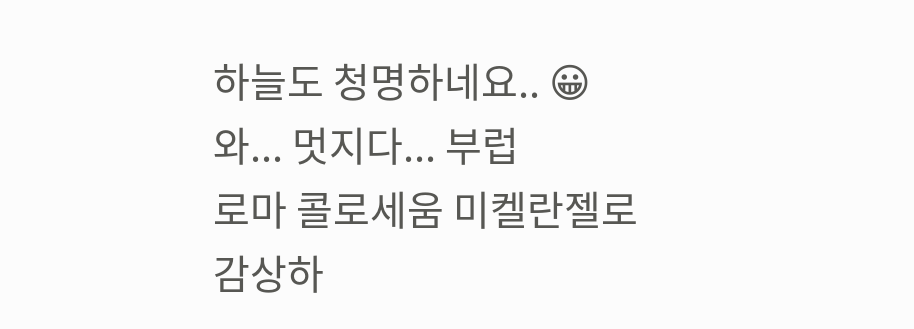하늘도 청명하네요.. 😀
와... 멋지다... 부럽
로마 콜로세움 미켈란젤로 감상하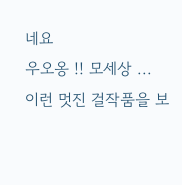네요
우오옹 !! 모세상 ...
이런 멋진 걸작품을 보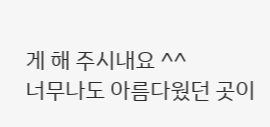게 해 주시내요 ^^
너무나도 아름다웠던 곳이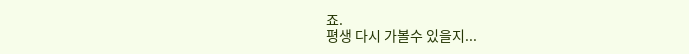죠.
평생 다시 가볼수 있을지...